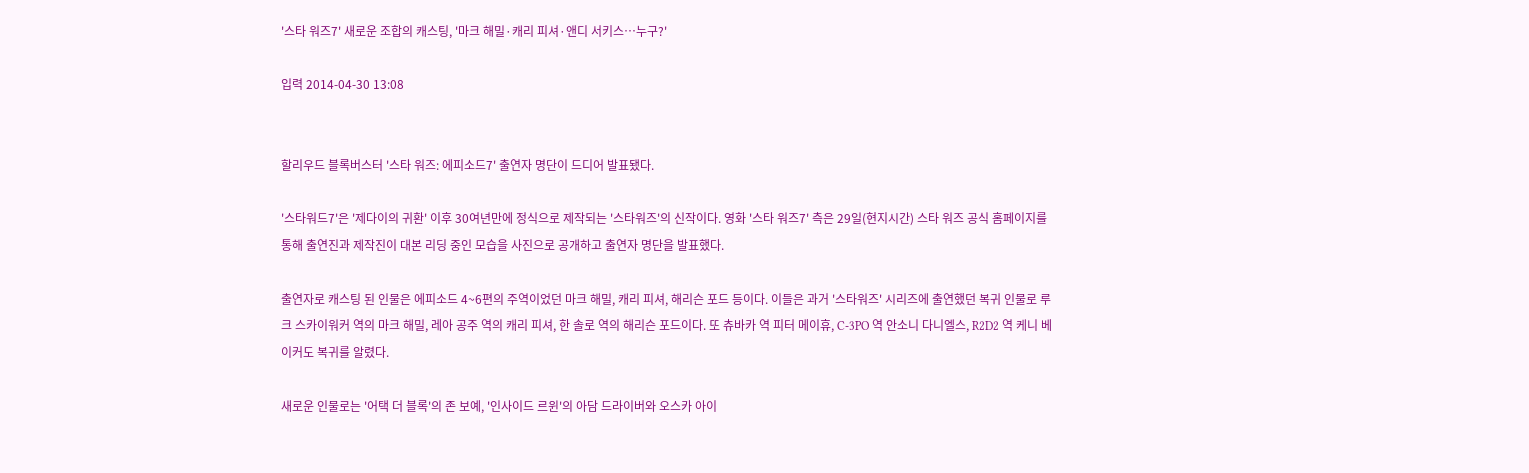'스타 워즈7' 새로운 조합의 캐스팅, '마크 해밀·캐리 피셔·앤디 서키스…누구?'

입력 2014-04-30 13:08


할리우드 블록버스터 '스타 워즈: 에피소드7' 출연자 명단이 드디어 발표됐다.

'스타워드7'은 '제다이의 귀환' 이후 30여년만에 정식으로 제작되는 '스타워즈'의 신작이다. 영화 '스타 워즈7' 측은 29일(현지시간) 스타 워즈 공식 홈페이지를 통해 출연진과 제작진이 대본 리딩 중인 모습을 사진으로 공개하고 출연자 명단을 발표했다.

출연자로 캐스팅 된 인물은 에피소드 4~6편의 주역이었던 마크 해밀, 캐리 피셔, 해리슨 포드 등이다. 이들은 과거 '스타워즈' 시리즈에 출연했던 복귀 인물로 루크 스카이워커 역의 마크 해밀, 레아 공주 역의 캐리 피셔, 한 솔로 역의 해리슨 포드이다. 또 츄바카 역 피터 메이휴, C-3PO 역 안소니 다니엘스, R2D2 역 케니 베이커도 복귀를 알렸다.

새로운 인물로는 '어택 더 블록'의 존 보예, '인사이드 르윈'의 아담 드라이버와 오스카 아이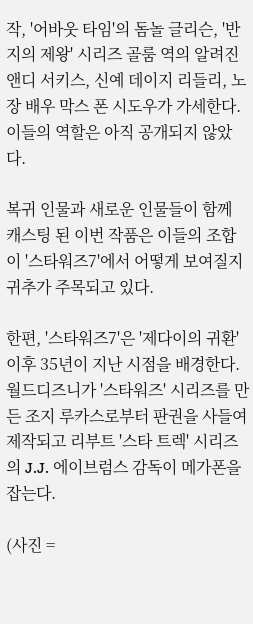작, '어바웃 타임'의 돔놀 글리슨, '반지의 제왕' 시리즈 골룸 역의 알려진 앤디 서키스, 신예 데이지 리들리, 노장 배우 막스 폰 시도우가 가세한다. 이들의 역할은 아직 공개되지 않았다.

복귀 인물과 새로운 인물들이 함께 캐스팅 된 이번 작품은 이들의 조합이 '스타워즈7'에서 어떻게 보여질지 귀추가 주목되고 있다.

한편, '스타워즈7'은 '제다이의 귀환' 이후 35년이 지난 시점을 배경한다. 월드디즈니가 '스타워즈' 시리즈를 만든 조지 루카스로부터 판권을 사들여 제작되고 리부트 '스타 트렉' 시리즈의 J.J. 에이브럼스 감독이 메가폰을 잡는다.

(사진 =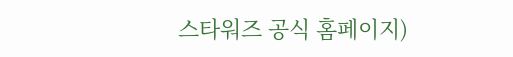스타워즈 공식 홈페이지)